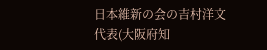日本維新の会の吉村洋文代表(大阪府知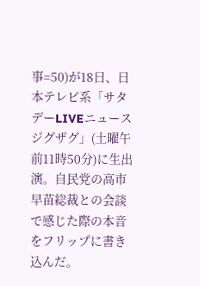事=50)が18日、日本テレビ系「サタデーLIVEニュース ジグザグ」(土曜午前11時50分)に生出演。自民党の高市早苗総裁との会談で感じた際の本音をフリップに書き込んだ。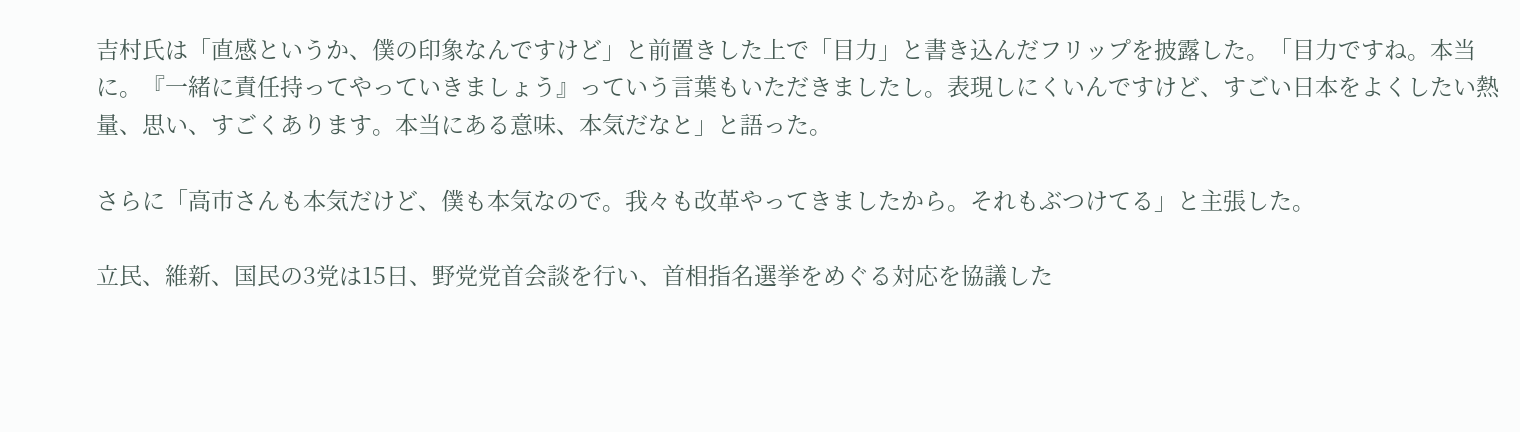吉村氏は「直感というか、僕の印象なんですけど」と前置きした上で「目力」と書き込んだフリップを披露した。「目力ですね。本当に。『一緒に責任持ってやっていきましょう』っていう言葉もいただきましたし。表現しにくいんですけど、すごい日本をよくしたい熱量、思い、すごくあります。本当にある意味、本気だなと」と語った。

さらに「高市さんも本気だけど、僕も本気なので。我々も改革やってきましたから。それもぶつけてる」と主張した。

立民、維新、国民の3党は15日、野党党首会談を行い、首相指名選挙をめぐる対応を協議した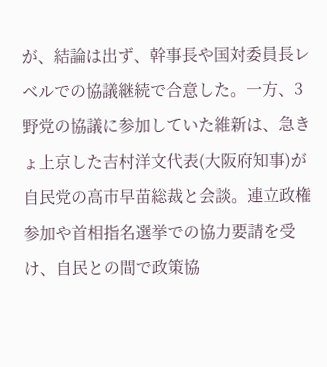が、結論は出ず、幹事長や国対委員長レベルでの協議継続で合意した。一方、3野党の協議に参加していた維新は、急きょ上京した吉村洋文代表(大阪府知事)が自民党の高市早苗総裁と会談。連立政権参加や首相指名選挙での協力要請を受け、自民との間で政策協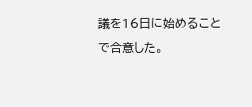議を16日に始めることで合意した。